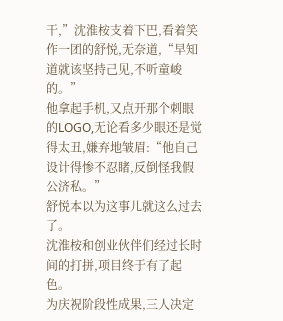干,”沈淮桉支着下巴,看着笑作一团的舒悦,无奈道,“早知道就该坚持己见,不听童峻的。”
他拿起手机,又点开那个刺眼的LOGO,无论看多少眼还是觉得太丑,嫌弃地皱眉:“他自己设计得惨不忍睹,反倒怪我假公济私。”
舒悦本以为这事儿就这么过去了。
沈淮桉和创业伙伴们经过长时间的打拼,项目终于有了起色。
为庆祝阶段性成果,三人决定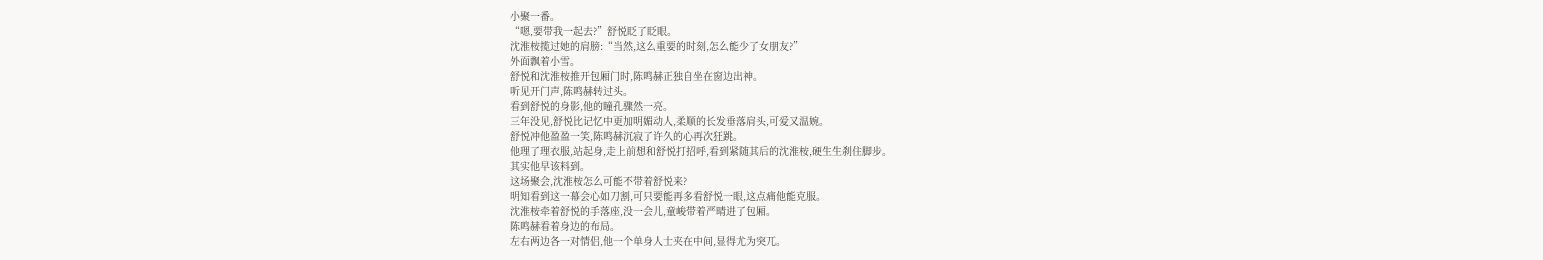小聚一番。
“嗯,要带我一起去?”舒悦眨了眨眼。
沈淮桉揽过她的肩膀:“当然,这么重要的时刻,怎么能少了女朋友?”
外面飘着小雪。
舒悦和沈淮桉推开包厢门时,陈鸣赫正独自坐在窗边出神。
听见开门声,陈鸣赫转过头。
看到舒悦的身影,他的瞳孔骤然一亮。
三年没见,舒悦比记忆中更加明媚动人,柔顺的长发垂落肩头,可爱又温婉。
舒悦冲他盈盈一笑,陈鸣赫沉寂了许久的心再次狂跳。
他理了理衣服,站起身,走上前想和舒悦打招呼,看到紧随其后的沈淮桉,硬生生刹住脚步。
其实他早该料到。
这场聚会,沈淮桉怎么可能不带着舒悦来?
明知看到这一幕会心如刀割,可只要能再多看舒悦一眼,这点痛他能克服。
沈淮桉牵着舒悦的手落座,没一会儿,童峻带着严晴进了包厢。
陈鸣赫看着身边的布局。
左右两边各一对情侣,他一个单身人士夹在中间,显得尤为突兀。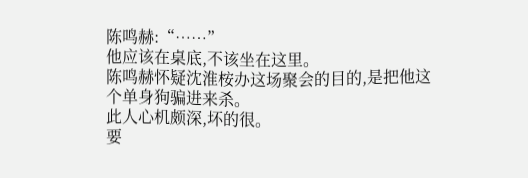陈鸣赫:“……”
他应该在桌底,不该坐在这里。
陈鸣赫怀疑沈淮桉办这场聚会的目的,是把他这个单身狗骗进来杀。
此人心机颇深,坏的很。
要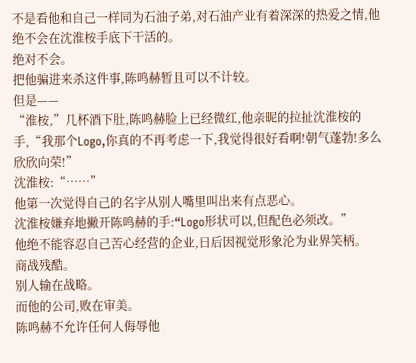不是看他和自己一样同为石油子弟,对石油产业有着深深的热爱之情,他绝不会在沈淮桉手底下干活的。
绝对不会。
把他骗进来杀这件事,陈鸣赫暂且可以不计较。
但是——
“淮桉,”几杯酒下肚,陈鸣赫脸上已经微红,他亲昵的拉扯沈淮桉的手,“我那个Logo,你真的不再考虑一下,我觉得很好看啊!朝气蓬勃!多么欣欣向荣!”
沈淮桉:“……”
他第一次觉得自己的名字从别人嘴里叫出来有点恶心。
沈淮桉嫌弃地撇开陈鸣赫的手:“Logo形状可以,但配色必须改。”
他绝不能容忍自己苦心经营的企业,日后因视觉形象沦为业界笑柄。
商战残酷。
别人输在战略。
而他的公司,败在审美。
陈鸣赫不允许任何人侮辱他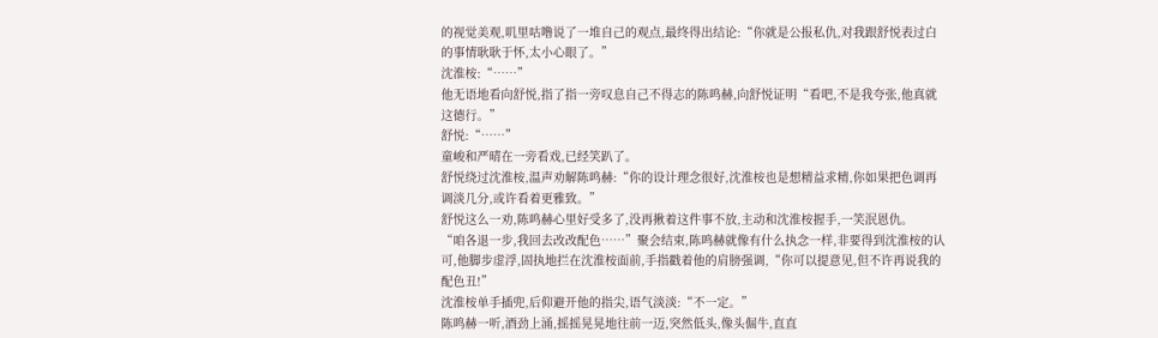的视觉美观,叽里咕噜说了一堆自己的观点,最终得出结论:“你就是公报私仇,对我跟舒悦表过白的事情耿耿于怀,太小心眼了。”
沈淮桉:“……”
他无语地看向舒悦,指了指一旁叹息自己不得志的陈鸣赫,向舒悦证明“看吧,不是我夸张,他真就这德行。”
舒悦:“……”
童峻和严晴在一旁看戏,已经笑趴了。
舒悦绕过沈淮桉,温声劝解陈鸣赫:“你的设计理念很好,沈淮桉也是想精益求精,你如果把色调再调淡几分,或许看着更雅致。”
舒悦这么一劝,陈鸣赫心里好受多了,没再揪着这件事不放,主动和沈淮桉握手,一笑泯恩仇。
“咱各退一步,我回去改改配色……”聚会结束,陈鸣赫就像有什么执念一样,非要得到沈淮桉的认可,他脚步虚浮,固执地拦在沈淮桉面前,手指戳着他的肩膀强调,“你可以提意见,但不许再说我的配色丑!”
沈淮桉单手插兜,后仰避开他的指尖,语气淡淡:“不一定。”
陈鸣赫一听,酒劲上涌,摇摇晃晃地往前一迈,突然低头,像头倔牛,直直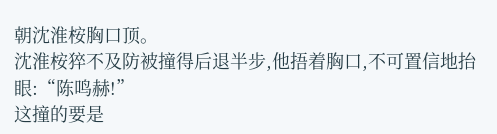朝沈淮桉胸口顶。
沈淮桉猝不及防被撞得后退半步,他捂着胸口,不可置信地抬眼:“陈鸣赫!”
这撞的要是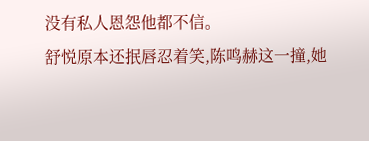没有私人恩怨他都不信。
舒悦原本还抿唇忍着笑,陈鸣赫这一撞,她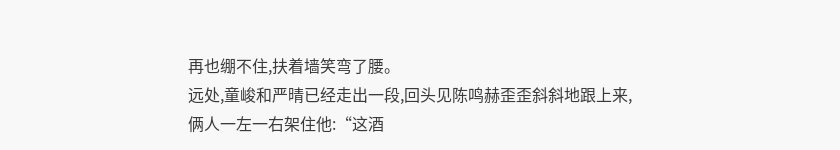再也绷不住,扶着墙笑弯了腰。
远处,童峻和严晴已经走出一段,回头见陈鸣赫歪歪斜斜地跟上来,俩人一左一右架住他:“这酒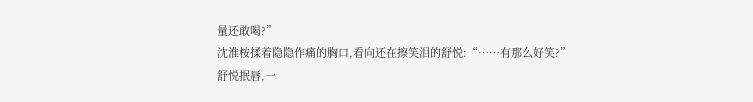量还敢喝?”
沈淮桉揉着隐隐作痛的胸口,看向还在擦笑泪的舒悦:“……有那么好笑?”
舒悦抿唇,一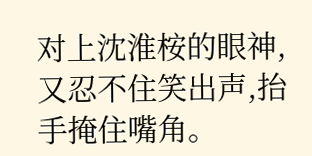对上沈淮桉的眼神,又忍不住笑出声,抬手掩住嘴角。